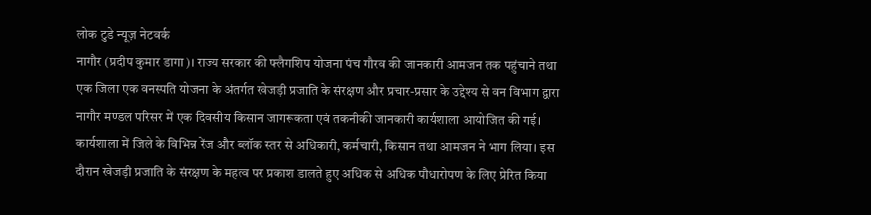लोक टुडे न्यूज़ नेटवर्क
नागौर (प्रदीप कुमार डागा)। राज्य सरकार की फ्लैगशिप योजना पंच गौरव की जानकारी आमजन तक पहुंचाने तथा एक जिला एक वनस्पति योजना के अंतर्गत खेजड़ी प्रजाति के संरक्षण और प्रचार-प्रसार के उद्देश्य से वन विभाग द्वारा नागौर मण्डल परिसर में एक दिवसीय किसान जागरूकता एवं तकनीकी जानकारी कार्यशाला आयोजित की गई।
कार्यशाला में जिले के विभिन्न रेंज और ब्लॉक स्तर से अधिकारी, कर्मचारी, किसान तथा आमजन ने भाग लिया। इस दौरान खेजड़ी प्रजाति के संरक्षण के महत्व पर प्रकाश डालते हुए अधिक से अधिक पौधारोपण के लिए प्रेरित किया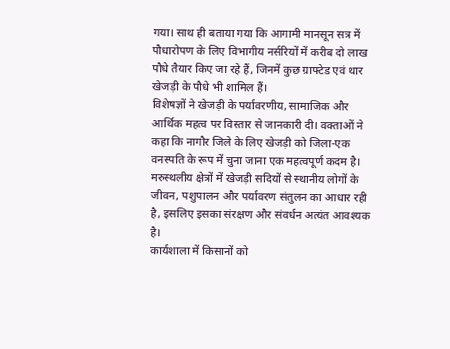गया। साथ ही बताया गया कि आगामी मानसून सत्र में पौधारोपण के लिए विभागीय नर्सरियों में करीब दो लाख पौधे तैयार किए जा रहे हैं, जिनमें कुछ ग्राफ्टेड एवं थार खेजड़ी के पौधे भी शामिल हैं।
विशेषज्ञों ने खेजड़ी के पर्यावरणीय, सामाजिक और आर्थिक महत्व पर विस्तार से जानकारी दी। वक्ताओं ने कहा कि नागौर जिले के लिए खेजड़ी को जिला-एक वनस्पति के रूप में चुना जाना एक महत्वपूर्ण कदम है। मरुस्थलीय क्षेत्रों में खेजड़ी सदियों से स्थानीय लोगों के जीवन, पशुपालन और पर्यावरण संतुलन का आधार रही है, इसलिए इसका संरक्षण और संवर्धन अत्यंत आवश्यक है।
कार्यशाला में किसानों को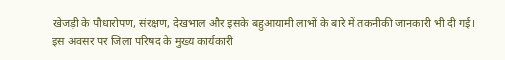खेजड़ी के पौधारोपण, संरक्षण, देखभाल और इसके बहुआयामी लाभों के बारे में तकनीकी जानकारी भी दी गई।
इस अवसर पर जिला परिषद के मुख्य कार्यकारी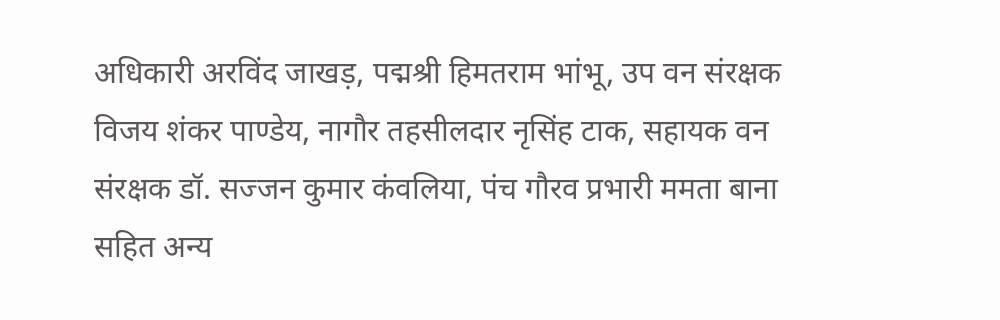अधिकारी अरविंद जाखड़, पद्मश्री हिमतराम भांभू, उप वन संरक्षक विजय शंकर पाण्डेय, नागौर तहसीलदार नृसिंह टाक, सहायक वन संरक्षक डॉ. सज्जन कुमार कंवलिया, पंच गौरव प्रभारी ममता बाना सहित अन्य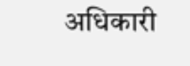अधिकारी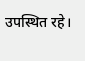उपस्थित रहे।